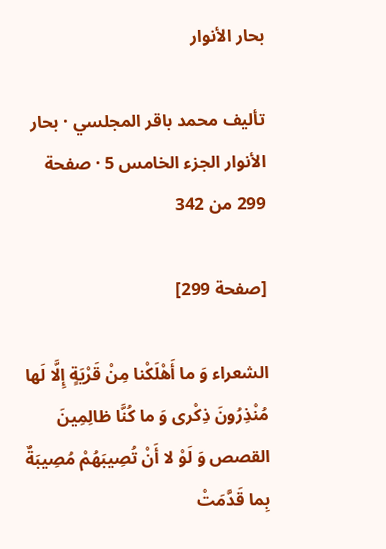بحار الأنوار

تأليف محمد باقر المجلسي · بحار الأنوار الجزء الخامس 5 · صفحة 299 من 342

[صفحة 299]

الشعراء وَ ما أَهْلَكْنا مِنْ قَرْيَةٍ إِلَّا لَها مُنْذِرُونَ ذِكْرى وَ ما كُنَّا ظالِمِينَ القصص وَ لَوْ لا أَنْ تُصِيبَهُمْ مُصِيبَةٌ بِما قَدَّمَتْ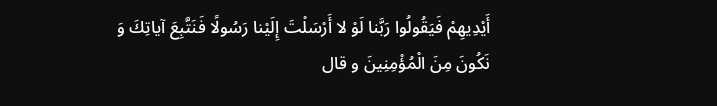أَيْدِيهِمْ فَيَقُولُوا رَبَّنا لَوْ لا أَرْسَلْتَ إِلَيْنا رَسُولًا فَنَتَّبِعَ آياتِكَ وَ نَكُونَ مِنَ الْمُؤْمِنِينَ و قال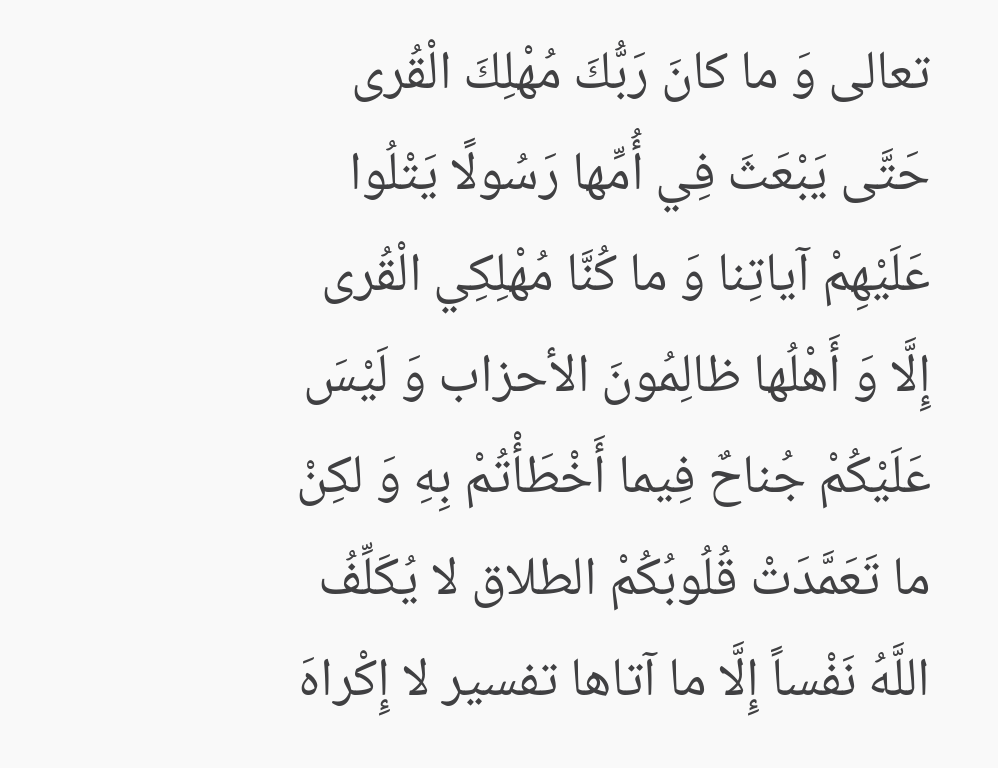تعالى وَ ما كانَ رَبُّكَ مُهْلِكَ الْقُرى حَتَّى يَبْعَثَ فِي أُمِّها رَسُولًا يَتْلُوا عَلَيْهِمْ آياتِنا وَ ما كُنَّا مُهْلِكِي الْقُرى إِلَّا وَ أَهْلُها ظالِمُونَ الأحزاب وَ لَيْسَ عَلَيْكُمْ جُناحٌ فِيما أَخْطَأْتُمْ بِهِ وَ لكِنْ ما تَعَمَّدَتْ قُلُوبُكُمْ الطلاق لا يُكَلِّفُ اللَّهُ نَفْساً إِلَّا ما آتاها تفسير لا إِكْراهَ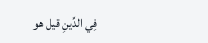فِي الدِّينِ قيل هو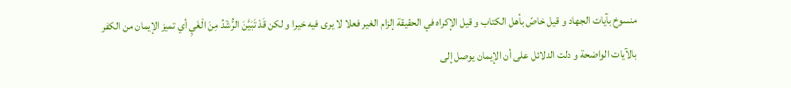منسوخ بآيات الجهاد و قيل خاصّ بأهل الكتاب و قيل الإكراه في الحقيقة إلزام الغير فعلا لا يرى فيه خيرا و لكن قَدْ تَبَيَّنَ الرُّشْدُ مِنَ الْغَيِ أي تميز الإيمان من الكفر بالآيات الواضحة و دلت الدلائل على أن الإيمان يوصل إلى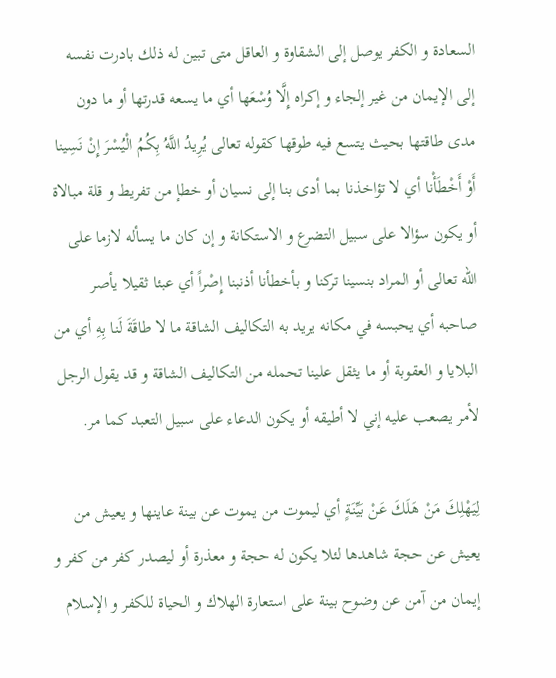السعادة و الكفر يوصل إلى الشقاوة و العاقل متى تبين له ذلك بادرت نفسه إلى الإيمان من غير إلجاء و إكراه إِلَّا وُسْعَها أي ما يسعه قدرتها أو ما دون مدى طاقتها بحيث يتسع فيه طوقها كقوله تعالى يُرِيدُ اللَّهُ بِكُمُ الْيُسْرَ إِنْ نَسِينا أَوْ أَخْطَأْنا أي لا تؤاخذنا بما أدى بنا إلى نسيان أو خطإ من تفريط و قلة مبالاة أو يكون سؤالا على سبيل التضرع و الاستكانة و إن كان ما يسأله لازما على الله تعالى أو المراد بنسينا تركنا و بأخطأنا أذنبنا إِصْراً أي عبئا ثقيلا يأصر صاحبه أي يحبسه في مكانه يريد به التكاليف الشاقة ما لا طاقَةَ لَنا بِهِ أي من البلايا و العقوبة أو ما يثقل علينا تحمله من التكاليف الشاقة و قد يقول الرجل لأمر يصعب عليه إني لا أطيقه أو يكون الدعاء على سبيل التعبد كما مر.

لِيَهْلِكَ مَنْ هَلَكَ عَنْ بَيِّنَةٍ أي ليموت من يموت عن بينة عاينها و يعيش من يعيش عن حجة شاهدها لئلا يكون له حجة و معذرة أو ليصدر كفر من كفر و إيمان من آمن عن وضوح بينة على استعارة الهلاك و الحياة للكفر و الإسلام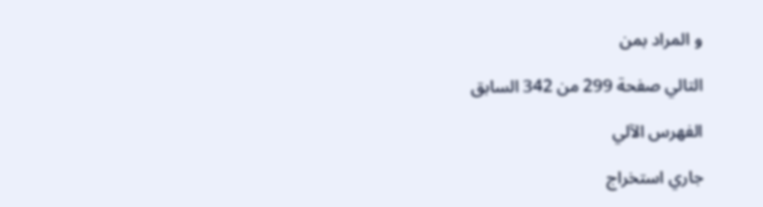و المراد بمن

التالي صفحة 299 من 342 السابق

الفهرس الآلي

جاري استخراج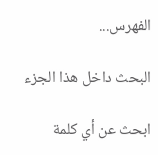الفهرس...

البحث داخل هذا الجزء

ابحث عن أي كلمة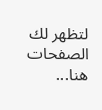لتظهر لك الصفحات هنا...